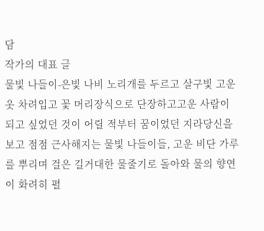담
작가의 대표 글
물빛 나들이-은빛 나비 노리개를 두르고 살구빛 고운 옷 차려입고 꽃 머리장식으로 단장하고고운 사람이 되고 싶었던 것이 어릴 적부터 꿈이었던 지라당신을 보고 점점 근사해지는 물빛 나들이들, 고운 비단 가루를 뿌리며 걸은 길거대한 물줄기로 돌아와 물의 향연이 화려히 펼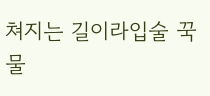쳐지는 길이라입술 꾹 물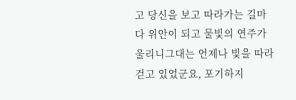고 당신을 보고 따라가는 길마다 위안이 되고 물빛의 연주가 울리니그대는 언제나 빛을 따라 걷고 있었군요, 포기하지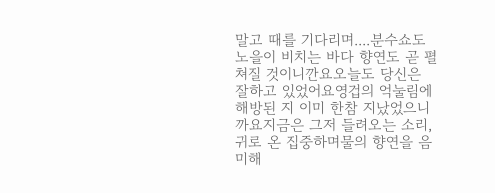말고 때를 기다리며....분수쇼도 노을이 비치는 바다 향연도 곧 펼쳐질 것이니깐요오늘도 당신은 잘하고 있었어요영겁의 억눌림에 해방된 지 이미 한참 지났었으니까요지금은 그저 들려오는 소리, 귀로 온 집중하며물의 향연을 음미해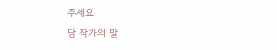주세요
담 작가의 말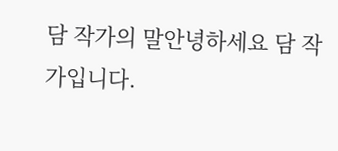담 작가의 말안녕하세요 담 작가입니다.